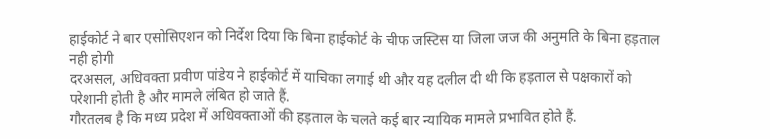हाईकोर्ट ने बार एसोसिएशन को निर्देश दिया कि बिना हाईकोर्ट के चीफ जस्टिस या जिला जज की अनुमति के बिना हड़ताल नही होगी
दरअसल, अधिवक्ता प्रवीण पांडेय ने हाईकोर्ट में याचिका लगाई थी और यह दलील दी थी कि हड़ताल से पक्षकारों को परेशानी होती है और मामले लंबित हो जाते हैं.
गौरतलब है कि मध्य प्रदेश में अधिवक्ताओं की हड़ताल के चलते कई बार न्यायिक मामले प्रभावित होते हैं.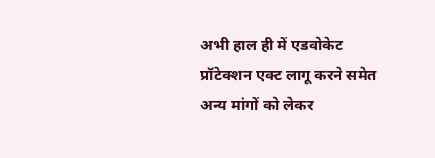अभी हाल ही में एडवोकेट प्रॉटेक्शन एक्ट लागू करने समेत अन्य मांगों को लेकर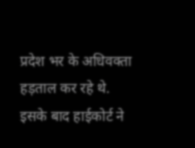प्रदेश भर के अधिवक्ता हड़ताल कर रहे थे. इसके बाद हाईकोर्ट ने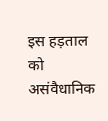इस हड़ताल को असंवैधानिक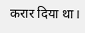करार दिया था।